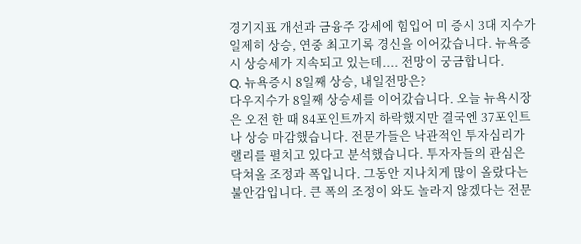경기지표 개선과 금융주 강세에 힘입어 미 증시 3대 지수가 일제히 상승, 연중 최고기록 경신을 이어갔습니다. 뉴욕증시 상승세가 지속되고 있는데.... 전망이 궁금합니다.
Q. 뉴욕증시 8일째 상승, 내일전망은?
다우지수가 8일째 상승세를 이어갔습니다. 오늘 뉴욕시장은 오전 한 때 84포인트까지 하락했지만 결국엔 37포인트나 상승 마감했습니다. 전문가들은 낙관적인 투자심리가 랠리를 펼치고 있다고 분석했습니다. 투자자들의 관심은 닥쳐올 조정과 폭입니다. 그동안 지나치게 많이 올랐다는 불안감입니다. 큰 폭의 조정이 와도 놀라지 않겠다는 전문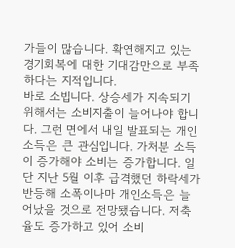가들이 많습니다. 확연해지고 있는 경기회복에 대한 기대감만으로 부족하다는 지적입니다.
바로 소빕니다. 상승세가 지속되기 위해서는 소비지출이 늘어나야 합니다. 그런 면에서 내일 발표되는 개인 소득은 큰 관심입니다. 가처분 소득이 증가해야 소비는 증가합니다. 일단 지난 5월 이후 급격했던 하락세가 반등해 소폭이나마 개인소득은 늘어났을 것으로 전망됐습니다. 저축율도 증가하고 있어 소비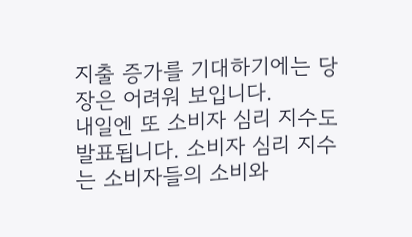지출 증가를 기대하기에는 당장은 어려워 보입니다.
내일엔 또 소비자 심리 지수도 발표됩니다. 소비자 심리 지수는 소비자들의 소비와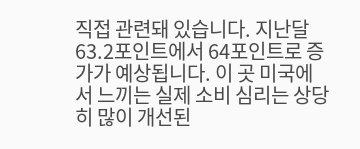직접 관련돼 있습니다. 지난달 63.2포인트에서 64포인트로 증가가 예상됩니다. 이 곳 미국에서 느끼는 실제 소비 심리는 상당히 많이 개선된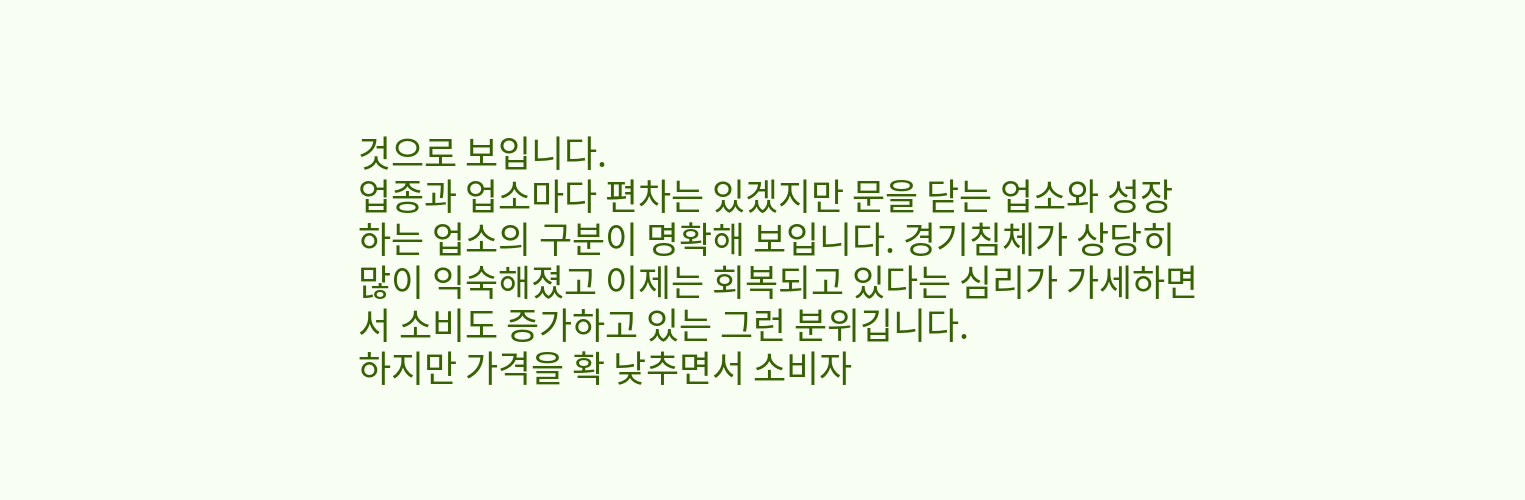것으로 보입니다.
업종과 업소마다 편차는 있겠지만 문을 닫는 업소와 성장하는 업소의 구분이 명확해 보입니다. 경기침체가 상당히 많이 익숙해졌고 이제는 회복되고 있다는 심리가 가세하면서 소비도 증가하고 있는 그런 분위깁니다.
하지만 가격을 확 낮추면서 소비자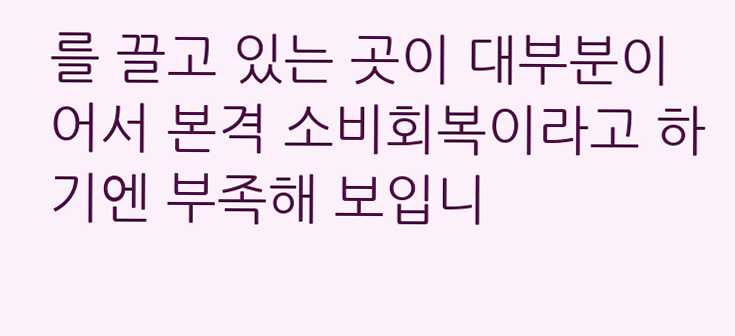를 끌고 있는 곳이 대부분이어서 본격 소비회복이라고 하기엔 부족해 보입니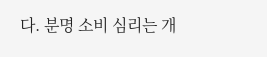다. 분명 소비 심리는 개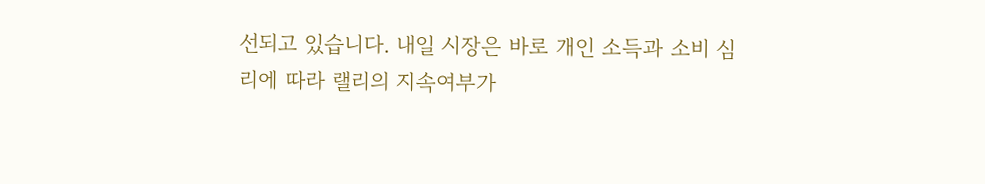선되고 있습니다. 내일 시장은 바로 개인 소득과 소비 심리에 따라 랠리의 지속여부가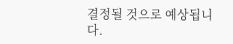결정될 것으로 예상됩니다.